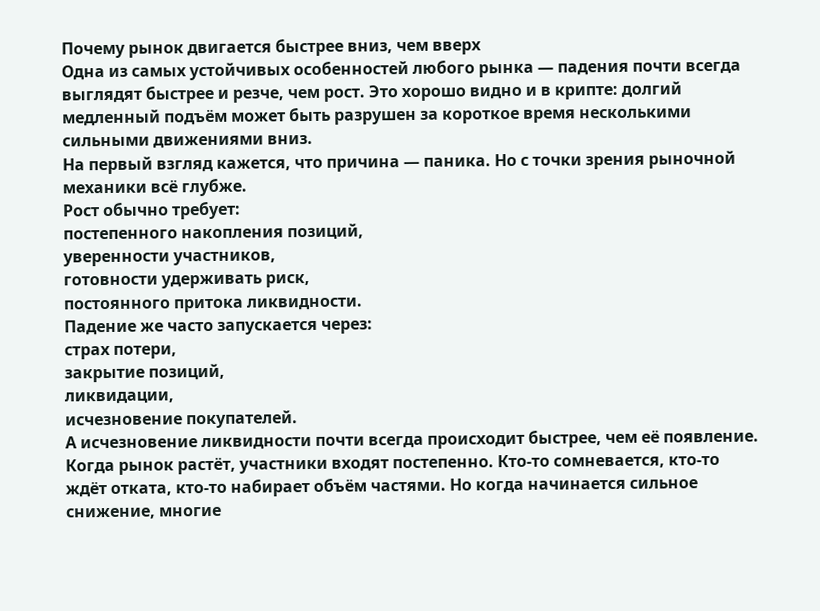Почему рынок двигается быстрее вниз, чем вверх
Одна из самых устойчивых особенностей любого рынка — падения почти всегда выглядят быстрее и резче, чем рост. Это хорошо видно и в крипте: долгий медленный подъём может быть разрушен за короткое время несколькими сильными движениями вниз.
На первый взгляд кажется, что причина — паника. Но с точки зрения рыночной механики всё глубже.
Рост обычно требует:
постепенного накопления позиций,
уверенности участников,
готовности удерживать риск,
постоянного притока ликвидности.
Падение же часто запускается через:
страх потери,
закрытие позиций,
ликвидации,
исчезновение покупателей.
А исчезновение ликвидности почти всегда происходит быстрее, чем её появление.
Когда рынок растёт, участники входят постепенно. Кто-то сомневается, кто-то ждёт отката, кто-то набирает объём частями. Но когда начинается сильное снижение, многие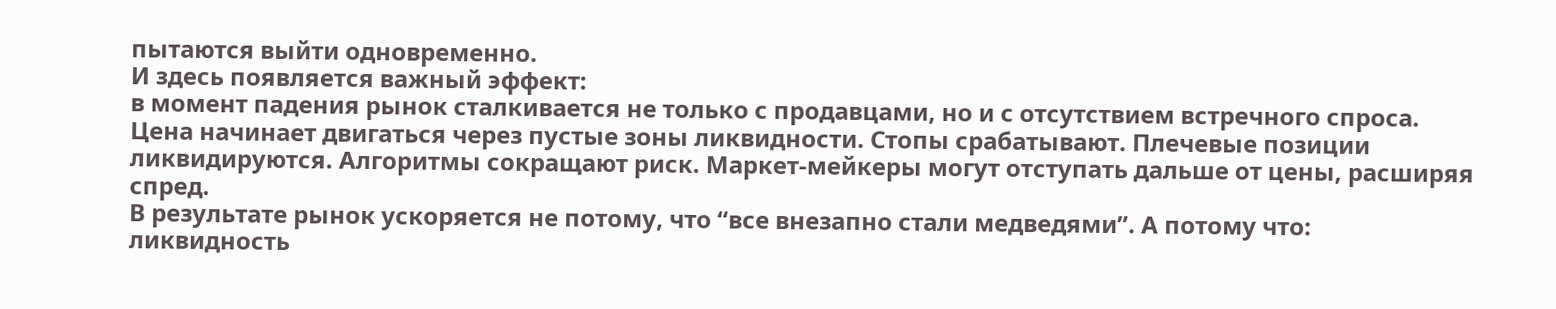пытаются выйти одновременно.
И здесь появляется важный эффект:
в момент падения рынок сталкивается не только с продавцами, но и с отсутствием встречного спроса.
Цена начинает двигаться через пустые зоны ликвидности. Стопы срабатывают. Плечевые позиции ликвидируются. Алгоритмы сокращают риск. Маркет-мейкеры могут отступать дальше от цены, расширяя спред.
В результате рынок ускоряется не потому, что “все внезапно стали медведями”. А потому что:
ликвидность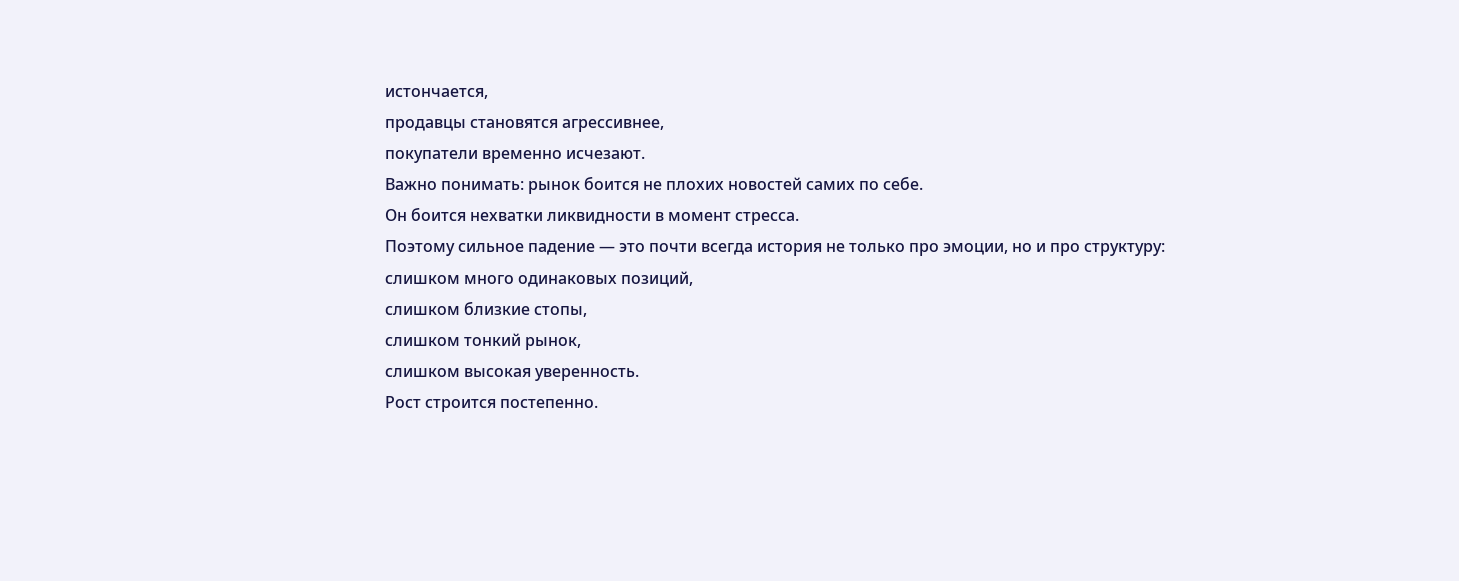истончается,
продавцы становятся агрессивнее,
покупатели временно исчезают.
Важно понимать: рынок боится не плохих новостей самих по себе.
Он боится нехватки ликвидности в момент стресса.
Поэтому сильное падение — это почти всегда история не только про эмоции, но и про структуру:
слишком много одинаковых позиций,
слишком близкие стопы,
слишком тонкий рынок,
слишком высокая уверенность.
Рост строится постепенно.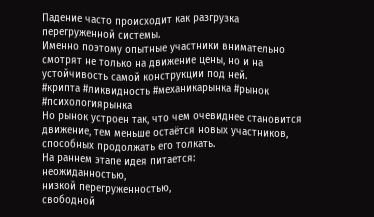Падение часто происходит как разгрузка перегруженной системы.
Именно поэтому опытные участники внимательно смотрят не только на движение цены, но и на устойчивость самой конструкции под ней.
#крипта #ликвидность #механикарынка #рынок #психологиярынка
Но рынок устроен так, что чем очевиднее становится движение, тем меньше остаётся новых участников, способных продолжать его толкать.
На раннем этапе идея питается:
неожиданностью,
низкой перегруженностью,
свободной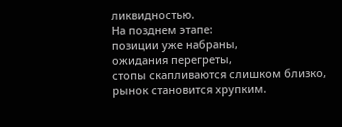ликвидностью.
На позднем этапе:
позиции уже набраны,
ожидания перегреты,
стопы скапливаются слишком близко,
рынок становится хрупким.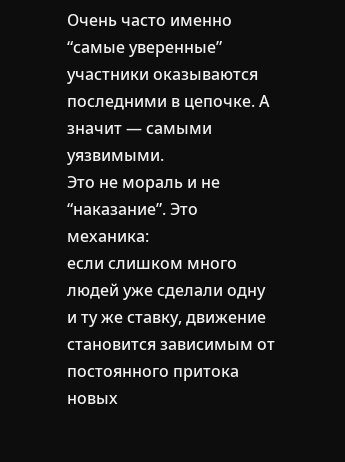Очень часто именно “самые уверенные” участники оказываются последними в цепочке. А значит — самыми уязвимыми.
Это не мораль и не “наказание”. Это механика:
если слишком много людей уже сделали одну и ту же ставку, движение становится зависимым от постоянного притока новых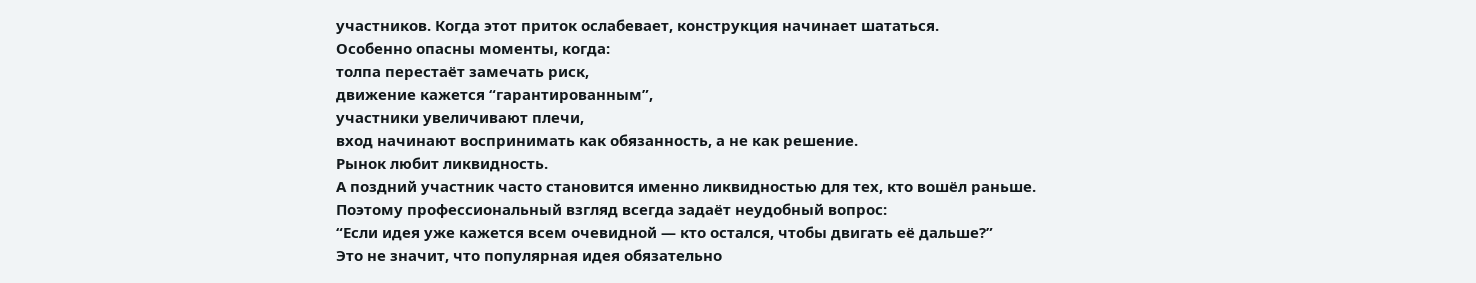участников. Когда этот приток ослабевает, конструкция начинает шататься.
Особенно опасны моменты, когда:
толпа перестаёт замечать риск,
движение кажется “гарантированным”,
участники увеличивают плечи,
вход начинают воспринимать как обязанность, а не как решение.
Рынок любит ликвидность.
А поздний участник часто становится именно ликвидностью для тех, кто вошёл раньше.
Поэтому профессиональный взгляд всегда задаёт неудобный вопрос:
“Если идея уже кажется всем очевидной — кто остался, чтобы двигать её дальше?”
Это не значит, что популярная идея обязательно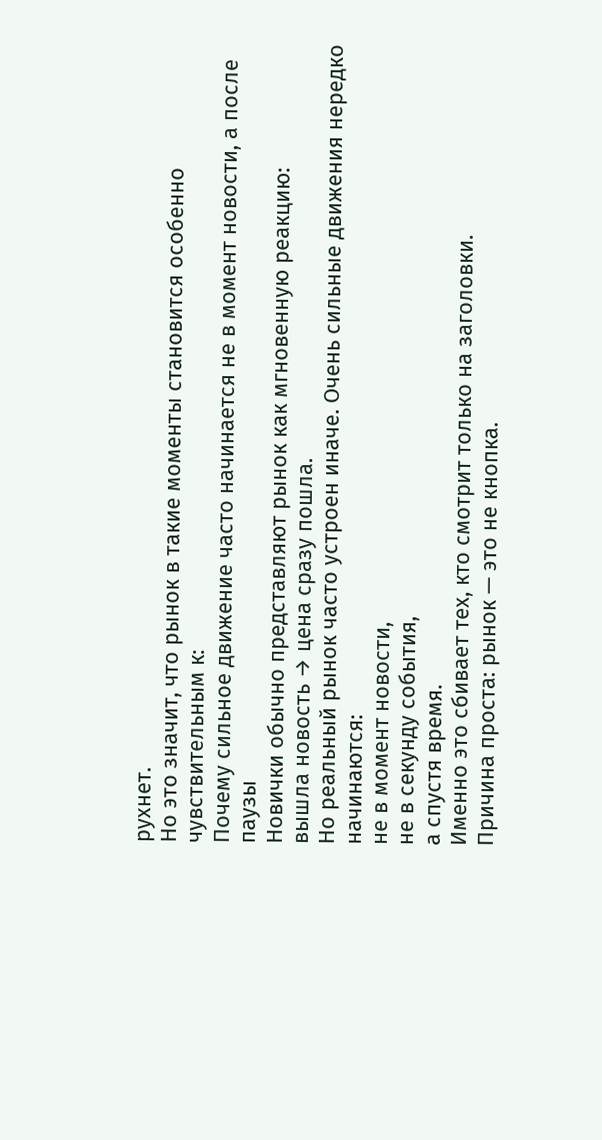рухнет.
Но это значит, что рынок в такие моменты становится особенно чувствительным к:
Почему сильное движение часто начинается не в момент новости, а после паузы
Новички обычно представляют рынок как мгновенную реакцию:
вышла новость → цена сразу пошла.
Но реальный рынок часто устроен иначе. Очень сильные движения нередко начинаются:
не в момент новости,
не в секунду события,
а спустя время.
Именно это сбивает тех, кто смотрит только на заголовки.
Причина проста: рынок — это не кнопка.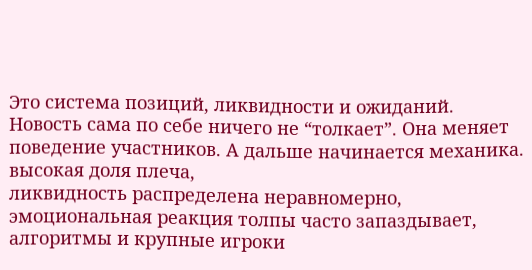Это система позиций, ликвидности и ожиданий. Новость сама по себе ничего не “толкает”. Она меняет поведение участников. А дальше начинается механика.
высокая доля плеча,
ликвидность распределена неравномерно,
эмоциональная реакция толпы часто запаздывает,
алгоритмы и крупные игроки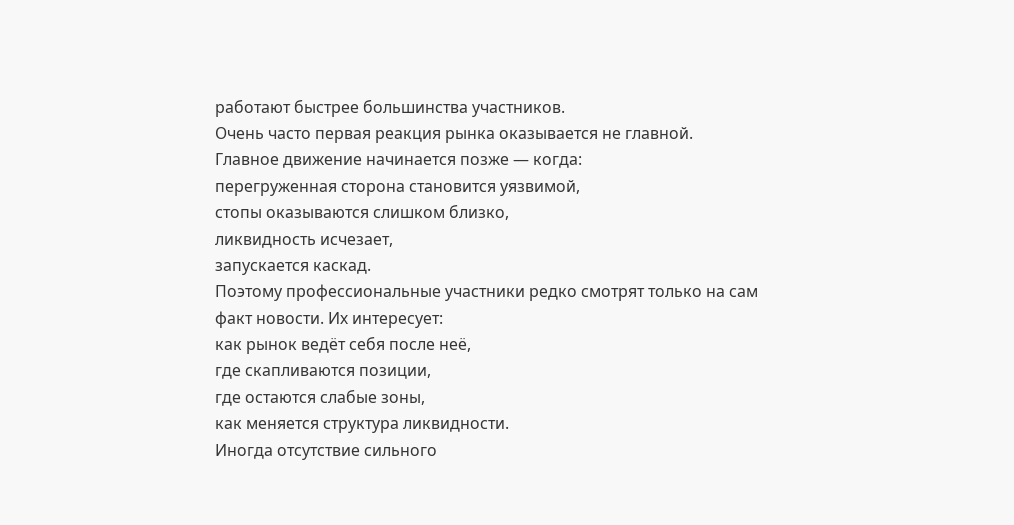работают быстрее большинства участников.
Очень часто первая реакция рынка оказывается не главной.
Главное движение начинается позже — когда:
перегруженная сторона становится уязвимой,
стопы оказываются слишком близко,
ликвидность исчезает,
запускается каскад.
Поэтому профессиональные участники редко смотрят только на сам факт новости. Их интересует:
как рынок ведёт себя после неё,
где скапливаются позиции,
где остаются слабые зоны,
как меняется структура ликвидности.
Иногда отсутствие сильного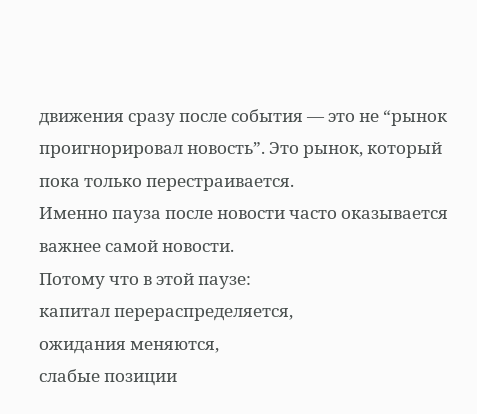движения сразу после события — это не “рынок проигнорировал новость”. Это рынок, который пока только перестраивается.
Именно пауза после новости часто оказывается важнее самой новости.
Потому что в этой паузе:
капитал перераспределяется,
ожидания меняются,
слабые позиции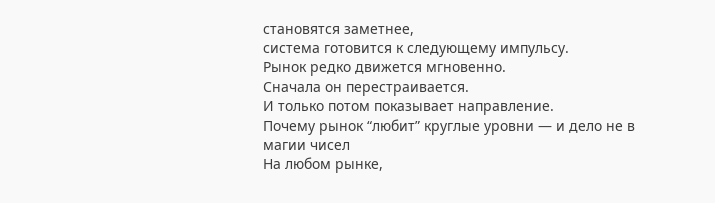становятся заметнее,
система готовится к следующему импульсу.
Рынок редко движется мгновенно.
Сначала он перестраивается.
И только потом показывает направление.
Почему рынок “любит” круглые уровни — и дело не в магии чисел
На любом рынке,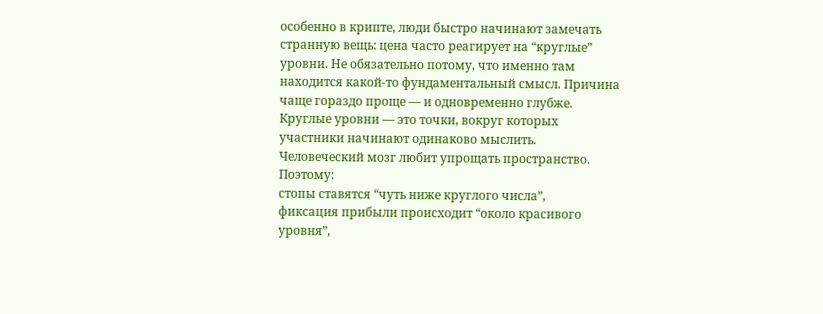особенно в крипте, люди быстро начинают замечать странную вещь: цена часто реагирует на “круглые” уровни. Не обязательно потому, что именно там находится какой-то фундаментальный смысл. Причина чаще гораздо проще — и одновременно глубже.
Круглые уровни — это точки, вокруг которых участники начинают одинаково мыслить.
Человеческий мозг любит упрощать пространство. Поэтому:
стопы ставятся “чуть ниже круглого числа”,
фиксация прибыли происходит “около красивого уровня”,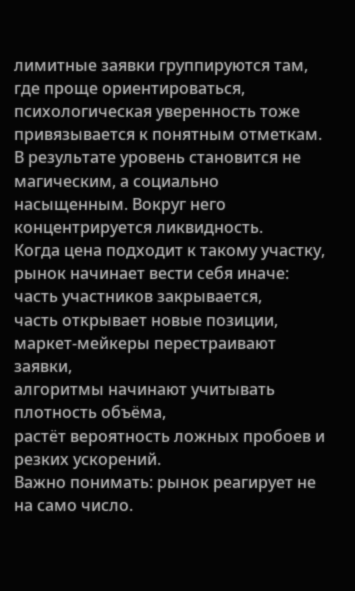лимитные заявки группируются там, где проще ориентироваться,
психологическая уверенность тоже привязывается к понятным отметкам.
В результате уровень становится не магическим, а социально насыщенным. Вокруг него концентрируется ликвидность.
Когда цена подходит к такому участку, рынок начинает вести себя иначе:
часть участников закрывается,
часть открывает новые позиции,
маркет-мейкеры перестраивают заявки,
алгоритмы начинают учитывать плотность объёма,
растёт вероятность ложных пробоев и резких ускорений.
Важно понимать: рынок реагирует не на само число.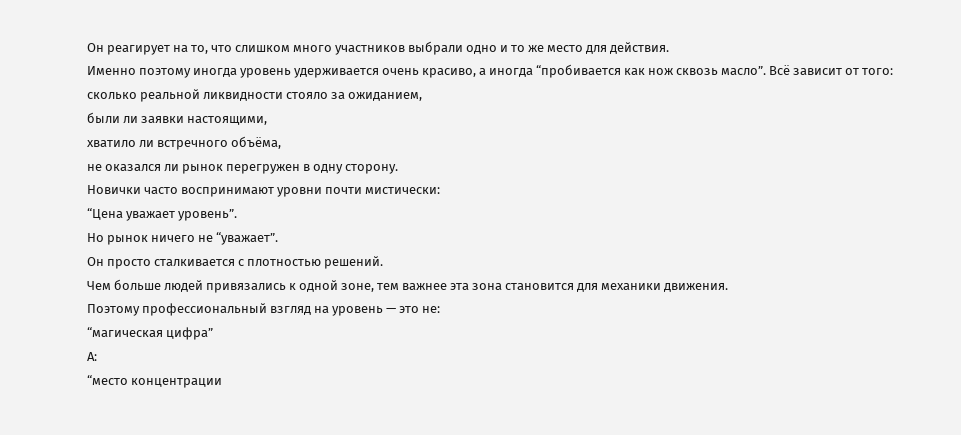Он реагирует на то, что слишком много участников выбрали одно и то же место для действия.
Именно поэтому иногда уровень удерживается очень красиво, а иногда “пробивается как нож сквозь масло”. Всё зависит от того:
сколько реальной ликвидности стояло за ожиданием,
были ли заявки настоящими,
хватило ли встречного объёма,
не оказался ли рынок перегружен в одну сторону.
Новички часто воспринимают уровни почти мистически:
“Цена уважает уровень”.
Но рынок ничего не “уважает”.
Он просто сталкивается с плотностью решений.
Чем больше людей привязались к одной зоне, тем важнее эта зона становится для механики движения.
Поэтому профессиональный взгляд на уровень — это не:
“магическая цифра”
А:
“место концентрации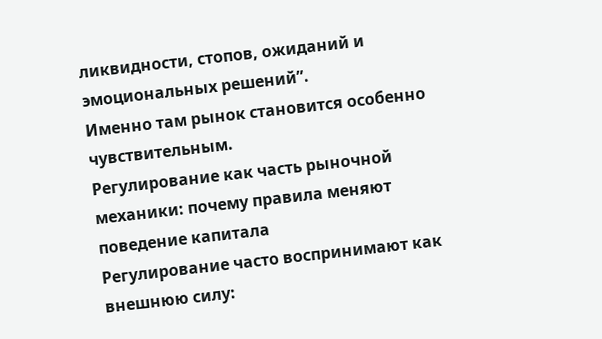ликвидности, стопов, ожиданий и эмоциональных решений”.
Именно там рынок становится особенно чувствительным.
Регулирование как часть рыночной механики: почему правила меняют поведение капитала
Регулирование часто воспринимают как внешнюю силу: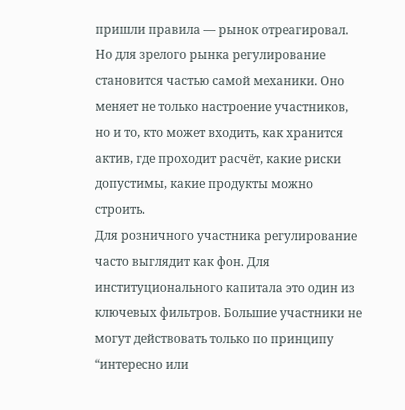пришли правила — рынок отреагировал. Но для зрелого рынка регулирование становится частью самой механики. Оно меняет не только настроение участников, но и то, кто может входить, как хранится актив, где проходит расчёт, какие риски допустимы, какие продукты можно строить.
Для розничного участника регулирование часто выглядит как фон. Для институционального капитала это один из ключевых фильтров. Большие участники не могут действовать только по принципу “интересно или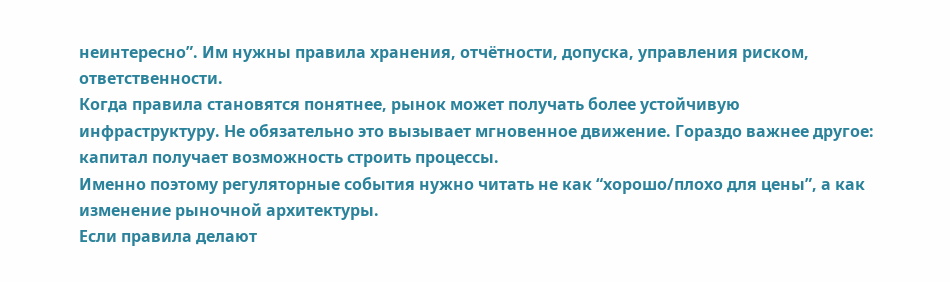неинтересно”. Им нужны правила хранения, отчётности, допуска, управления риском, ответственности.
Когда правила становятся понятнее, рынок может получать более устойчивую инфраструктуру. Не обязательно это вызывает мгновенное движение. Гораздо важнее другое: капитал получает возможность строить процессы.
Именно поэтому регуляторные события нужно читать не как “хорошо/плохо для цены”, а как изменение рыночной архитектуры.
Если правила делают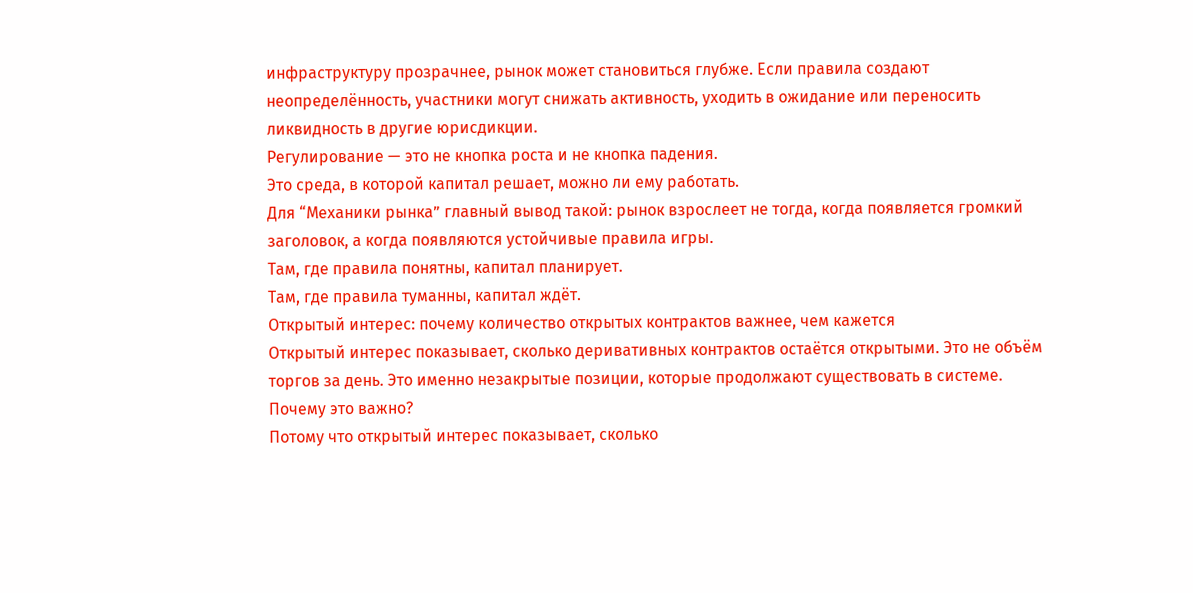инфраструктуру прозрачнее, рынок может становиться глубже. Если правила создают неопределённость, участники могут снижать активность, уходить в ожидание или переносить ликвидность в другие юрисдикции.
Регулирование — это не кнопка роста и не кнопка падения.
Это среда, в которой капитал решает, можно ли ему работать.
Для “Механики рынка” главный вывод такой: рынок взрослеет не тогда, когда появляется громкий заголовок, а когда появляются устойчивые правила игры.
Там, где правила понятны, капитал планирует.
Там, где правила туманны, капитал ждёт.
Открытый интерес: почему количество открытых контрактов важнее, чем кажется
Открытый интерес показывает, сколько деривативных контрактов остаётся открытыми. Это не объём торгов за день. Это именно незакрытые позиции, которые продолжают существовать в системе.
Почему это важно?
Потому что открытый интерес показывает, сколько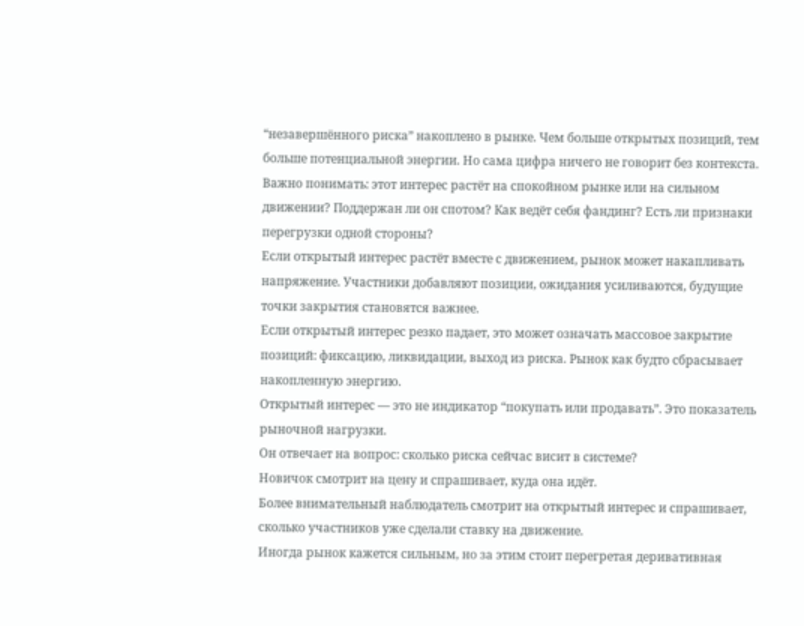“незавершённого риска” накоплено в рынке. Чем больше открытых позиций, тем больше потенциальной энергии. Но сама цифра ничего не говорит без контекста. Важно понимать: этот интерес растёт на спокойном рынке или на сильном движении? Поддержан ли он спотом? Как ведёт себя фандинг? Есть ли признаки перегрузки одной стороны?
Если открытый интерес растёт вместе с движением, рынок может накапливать напряжение. Участники добавляют позиции, ожидания усиливаются, будущие точки закрытия становятся важнее.
Если открытый интерес резко падает, это может означать массовое закрытие позиций: фиксацию, ликвидации, выход из риска. Рынок как будто сбрасывает накопленную энергию.
Открытый интерес — это не индикатор “покупать или продавать”. Это показатель рыночной нагрузки.
Он отвечает на вопрос: сколько риска сейчас висит в системе?
Новичок смотрит на цену и спрашивает, куда она идёт.
Более внимательный наблюдатель смотрит на открытый интерес и спрашивает, сколько участников уже сделали ставку на движение.
Иногда рынок кажется сильным, но за этим стоит перегретая деривативная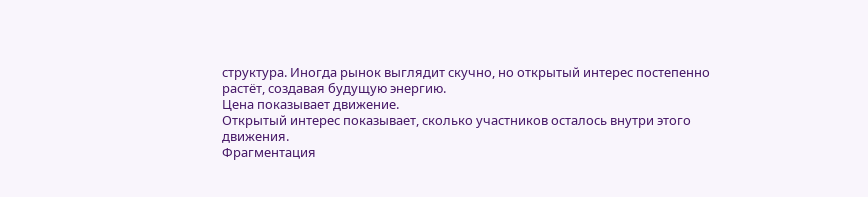структура. Иногда рынок выглядит скучно, но открытый интерес постепенно растёт, создавая будущую энергию.
Цена показывает движение.
Открытый интерес показывает, сколько участников осталось внутри этого движения.
Фрагментация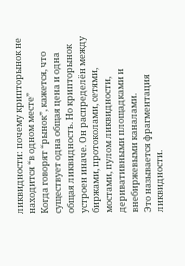ликвидности: почему крипторынок не находится “в одном месте”
Когда говорят “рынок”, кажется, что существует одна общая цена и одна общая ликвидность. Но крипторынок устроен иначе. Он распределён между биржами, протоколами, сетями, мостами, пулом ликвидности, деривативными площадками и внебиржевыми каналами.
Это называется фрагментация ликвидности.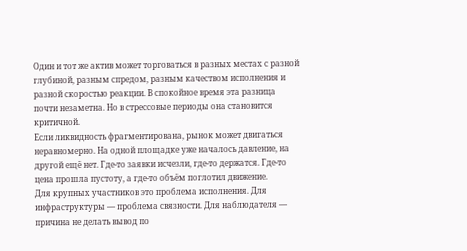Один и тот же актив может торговаться в разных местах с разной глубиной, разным спредом, разным качеством исполнения и разной скоростью реакции. В спокойное время эта разница почти незаметна. Но в стрессовые периоды она становится критичной.
Если ликвидность фрагментирована, рынок может двигаться неравномерно. На одной площадке уже началось давление, на другой ещё нет. Где-то заявки исчезли, где-то держатся. Где-то цена прошла пустоту, а где-то объём поглотил движение.
Для крупных участников это проблема исполнения. Для инфраструктуры — проблема связности. Для наблюдателя — причина не делать вывод по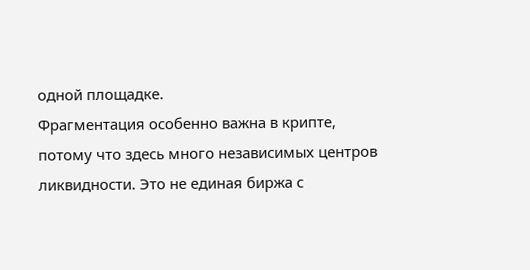одной площадке.
Фрагментация особенно важна в крипте, потому что здесь много независимых центров ликвидности. Это не единая биржа с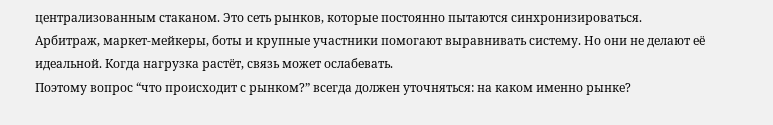централизованным стаканом. Это сеть рынков, которые постоянно пытаются синхронизироваться.
Арбитраж, маркет-мейкеры, боты и крупные участники помогают выравнивать систему. Но они не делают её идеальной. Когда нагрузка растёт, связь может ослабевать.
Поэтому вопрос “что происходит с рынком?” всегда должен уточняться: на каком именно рынке?